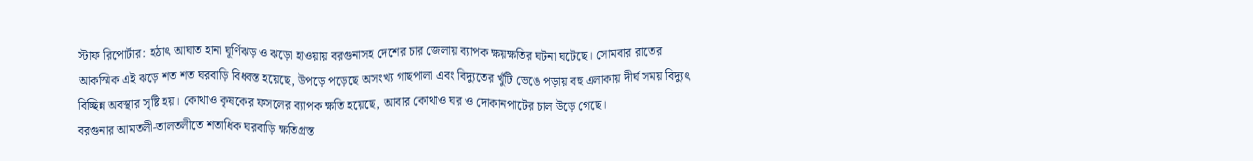স্টাফ রিপোর্টার: হঠাৎ আঘাত হানা ঘূর্ণিঝড় ও ঝড়ো হাওয়ায় বরগুনাসহ দেশের চার জেলায় ব্যাপক ক্ষয়ক্ষতির ঘটনা ঘটেছে। সোমবার রাতের আকস্মিক এই ঝড়ে শত শত ঘরবাড়ি বিধ্বস্ত হয়েছে, উপড়ে পড়েছে অসংখ্য গাছপালা এবং বিদ্যুতের খুঁটি ভেঙে পড়ায় বহু এলাকায় দীর্ঘ সময় বিদ্যুৎ বিচ্ছিন্ন অবস্থার সৃষ্টি হয়। কোথাও কৃষকের ফসলের ব্যাপক ক্ষতি হয়েছে, আবার কোথাও ঘর ও দোকানপাটের চাল উড়ে গেছে।
বরগুনার আমতলী-তালতলীতে শতাধিক ঘরবাড়ি ক্ষতিগ্রস্ত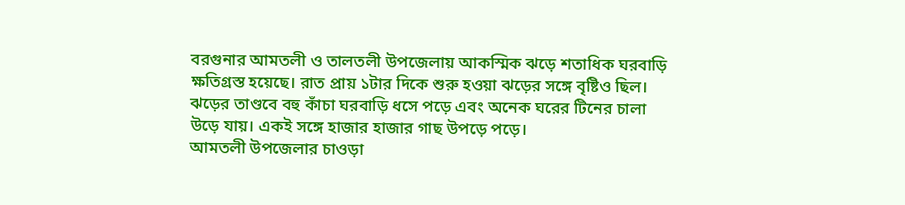বরগুনার আমতলী ও তালতলী উপজেলায় আকস্মিক ঝড়ে শতাধিক ঘরবাড়ি ক্ষতিগ্রস্ত হয়েছে। রাত প্রায় ১টার দিকে শুরু হওয়া ঝড়ের সঙ্গে বৃষ্টিও ছিল। ঝড়ের তাণ্ডবে বহু কাঁচা ঘরবাড়ি ধসে পড়ে এবং অনেক ঘরের টিনের চালা উড়ে যায়। একই সঙ্গে হাজার হাজার গাছ উপড়ে পড়ে।
আমতলী উপজেলার চাওড়া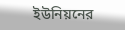ইউনিয়নের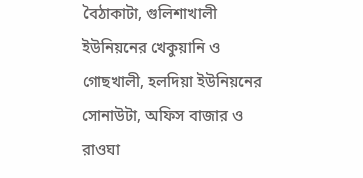বৈঠাকাটা, গুলিশাখালী ইউনিয়নের খেকুয়ানি ও গোছখালী, হলদিয়া ইউনিয়নের সোনাউটা, অফিস বাজার ও রাওঘা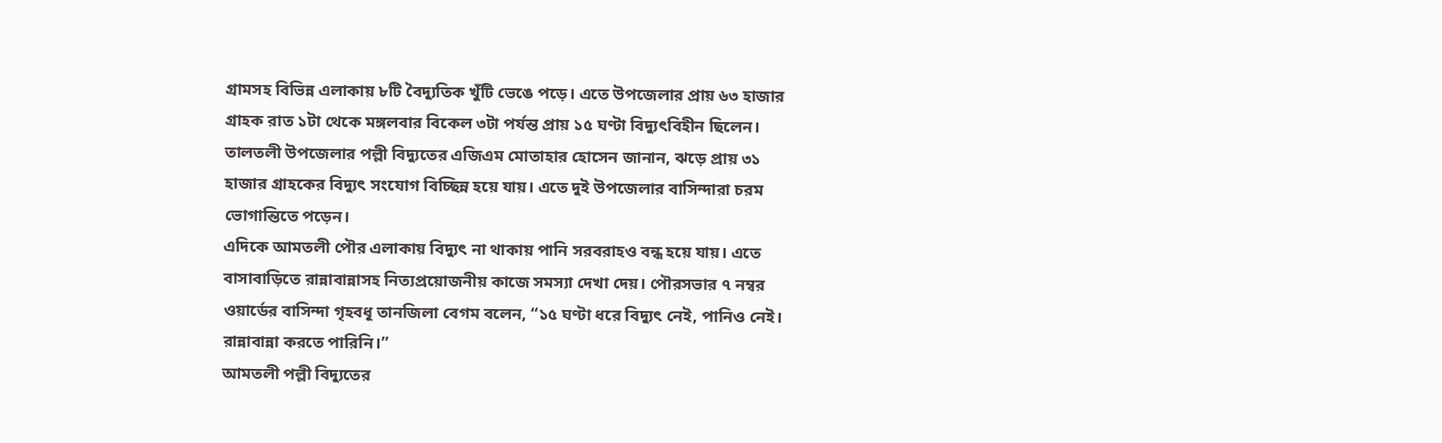গ্রামসহ বিভিন্ন এলাকায় ৮টি বৈদ্যুতিক খুঁটি ভেঙে পড়ে। এতে উপজেলার প্রায় ৬৩ হাজার গ্রাহক রাত ১টা থেকে মঙ্গলবার বিকেল ৩টা পর্যন্ত প্রায় ১৫ ঘণ্টা বিদ্যুৎবিহীন ছিলেন।
তালতলী উপজেলার পল্লী বিদ্যুতের এজিএম মোতাহার হোসেন জানান, ঝড়ে প্রায় ৩১ হাজার গ্রাহকের বিদ্যুৎ সংযোগ বিচ্ছিন্ন হয়ে যায়। এতে দুই উপজেলার বাসিন্দারা চরম ভোগান্তিতে পড়েন।
এদিকে আমতলী পৌর এলাকায় বিদ্যুৎ না থাকায় পানি সরবরাহও বন্ধ হয়ে যায়। এতে বাসাবাড়িতে রান্নাবান্নাসহ নিত্যপ্রয়োজনীয় কাজে সমস্যা দেখা দেয়। পৌরসভার ৭ নম্বর ওয়ার্ডের বাসিন্দা গৃহবধূ তানজিলা বেগম বলেন, “১৫ ঘণ্টা ধরে বিদ্যুৎ নেই, পানিও নেই। রান্নাবান্না করতে পারিনি।”
আমতলী পল্লী বিদ্যুতের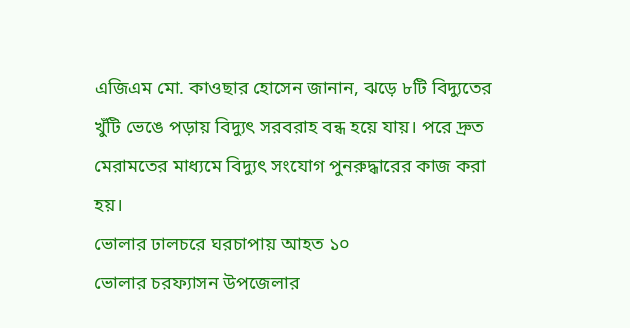এজিএম মো. কাওছার হোসেন জানান, ঝড়ে ৮টি বিদ্যুতের খুঁটি ভেঙে পড়ায় বিদ্যুৎ সরবরাহ বন্ধ হয়ে যায়। পরে দ্রুত মেরামতের মাধ্যমে বিদ্যুৎ সংযোগ পুনরুদ্ধারের কাজ করা হয়।
ভোলার ঢালচরে ঘরচাপায় আহত ১০
ভোলার চরফ্যাসন উপজেলার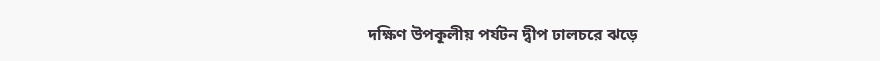দক্ষিণ উপকূলীয় পর্যটন দ্বীপ ঢালচরে ঝড়ে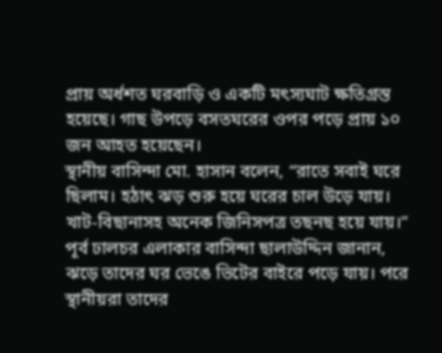প্রায় অর্ধশত ঘরবাড়ি ও একটি মৎস্যঘাট ক্ষতিগ্রস্ত হয়েছে। গাছ উপড়ে বসতঘরের ওপর পড়ে প্রায় ১০ জন আহত হয়েছেন।
স্থানীয় বাসিন্দা মো. হাসান বলেন, “রাতে সবাই ঘরে ছিলাম। হঠাৎ ঝড় শুরু হয়ে ঘরের চাল উড়ে যায়। খাট-বিছানাসহ অনেক জিনিসপত্র তছনছ হয়ে যায়।”
পূর্ব ঢালচর এলাকার বাসিন্দা ছালাউদ্দিন জানান, ঝড়ে তাদের ঘর ভেঙে ভিটের বাইরে পড়ে যায়। পরে স্থানীয়রা তাদের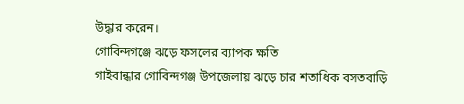উদ্ধার করেন।
গোবিন্দগঞ্জে ঝড়ে ফসলের ব্যাপক ক্ষতি
গাইবান্ধার গোবিন্দগঞ্জ উপজেলায় ঝড়ে চার শতাধিক বসতবাড়ি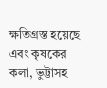ক্ষতিগ্রস্ত হয়েছে এবং কৃষকের কলা, ভুট্টাসহ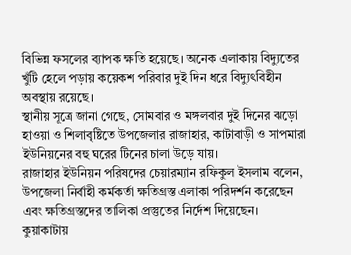বিভিন্ন ফসলের ব্যাপক ক্ষতি হয়েছে। অনেক এলাকায় বিদ্যুতের খুঁটি হেলে পড়ায় কয়েকশ পরিবার দুই দিন ধরে বিদ্যুৎবিহীন অবস্থায় রয়েছে।
স্থানীয় সূত্রে জানা গেছে, সোমবার ও মঙ্গলবার দুই দিনের ঝড়ো হাওয়া ও শিলাবৃষ্টিতে উপজেলার রাজাহার, কাটাবাড়ী ও সাপমারা ইউনিয়নের বহু ঘরের টিনের চালা উড়ে যায়।
রাজাহার ইউনিয়ন পরিষদের চেয়ারম্যান রফিকুল ইসলাম বলেন, উপজেলা নির্বাহী কর্মকর্তা ক্ষতিগ্রস্ত এলাকা পরিদর্শন করেছেন এবং ক্ষতিগ্রস্তদের তালিকা প্রস্তুতের নির্দেশ দিয়েছেন।
কুয়াকাটায়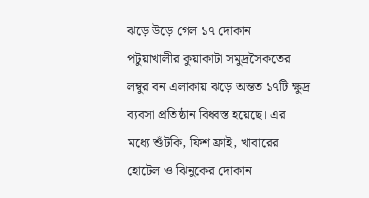ঝড়ে উড়ে গেল ১৭ দোকান
পটুয়াখালীর কুয়াকাটা সমুদ্রসৈকতের লম্বুর বন এলাকায় ঝড়ে অন্তত ১৭টি ক্ষুদ্র ব্যবসা প্রতিষ্ঠান বিধ্বস্ত হয়েছে। এর মধ্যে শুঁটকি, ফিশ ফ্রাই, খাবারের হোটেল ও ঝিনুকের দোকান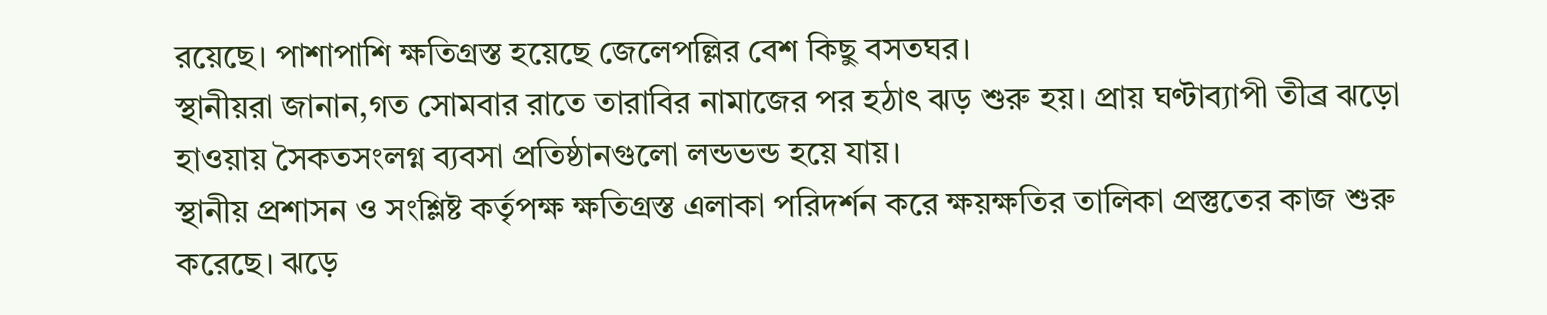রয়েছে। পাশাপাশি ক্ষতিগ্রস্ত হয়েছে জেলেপল্লির বেশ কিছু বসতঘর।
স্থানীয়রা জানান,গত সোমবার রাতে তারাবির নামাজের পর হঠাৎ ঝড় শুরু হয়। প্রায় ঘণ্টাব্যাপী তীব্র ঝড়ো হাওয়ায় সৈকতসংলগ্ন ব্যবসা প্রতিষ্ঠানগুলো লন্ডভন্ড হয়ে যায়।
স্থানীয় প্রশাসন ও সংশ্লিষ্ট কর্তৃপক্ষ ক্ষতিগ্রস্ত এলাকা পরিদর্শন করে ক্ষয়ক্ষতির তালিকা প্রস্তুতের কাজ শুরু করেছে। ঝড়ে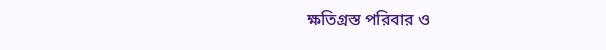ক্ষতিগ্রস্ত পরিবার ও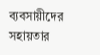ব্যবসায়ীদের সহায়তার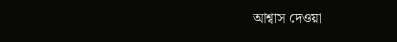আশ্বাস দেওয়া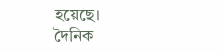হয়েছে।
দৈনিক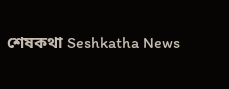শেষকথা Seshkatha News